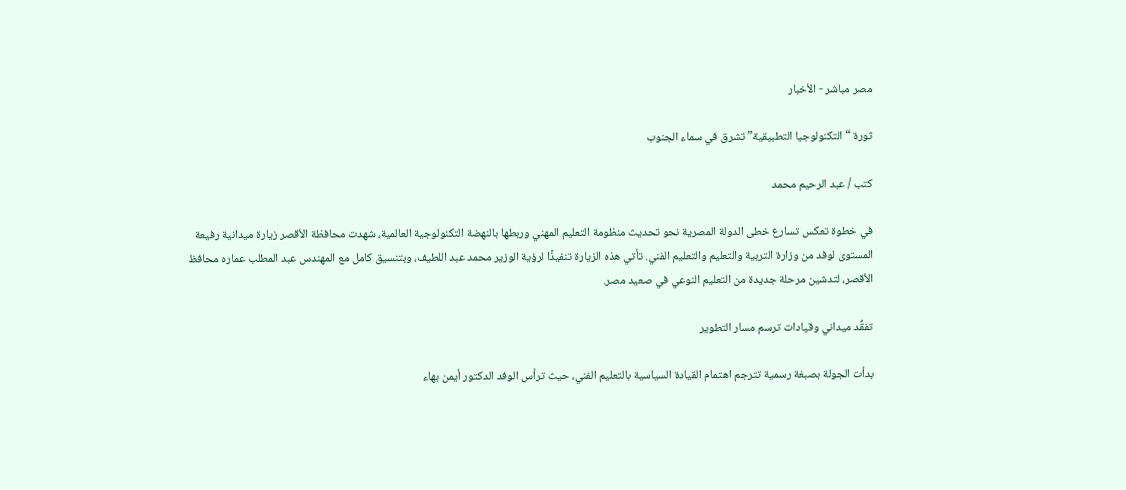مصر مباشر - الأخبار

ثورة “التكنولوجيا التطبيقية” تشرق في سماء الجنوب

كتب / عبد الرحيم محمد

في خطوة تعكس تسارع خطى الدولة المصرية نحو تحديث منظومة التعليم المهني وربطها بالنهضة التكنولوجية العالمية، شهدت محافظة الأقصر زيارة ميدانية رفيعة المستوى لوفد من وزارة التربية والتعليم والتعليم الفني. تأتي هذه الزيارة تنفيذًا لرؤية الوزير محمد عبد اللطيف، وبتنسيق كامل مع المهندس عبد المطلب عماره محافظ الأقصر، لتدشين مرحلة جديدة من التعليم النوعي في صعيد مصر.

تفقُّد ميداني وقيادات ترسم مسار التطوير

بدأت الجولة بصبغة رسمية تترجم اهتمام القيادة السياسية بالتعليم الفني، حيث ترأس الوفد الدكتور أيمن بهاء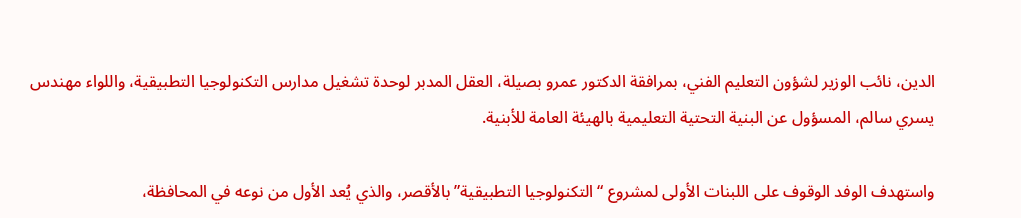الدين، نائب الوزير لشؤون التعليم الفني، بمرافقة الدكتور عمرو بصيلة، العقل المدبر لوحدة تشغيل مدارس التكنولوجيا التطبيقية، واللواء مهندس يسري سالم، المسؤول عن البنية التحتية التعليمية بالهيئة العامة للأبنية.

واستهدف الوفد الوقوف على اللبنات الأولى لمشروع “التكنولوجيا التطبيقية” بالأقصر، والذي يُعد الأول من نوعه في المحافظة،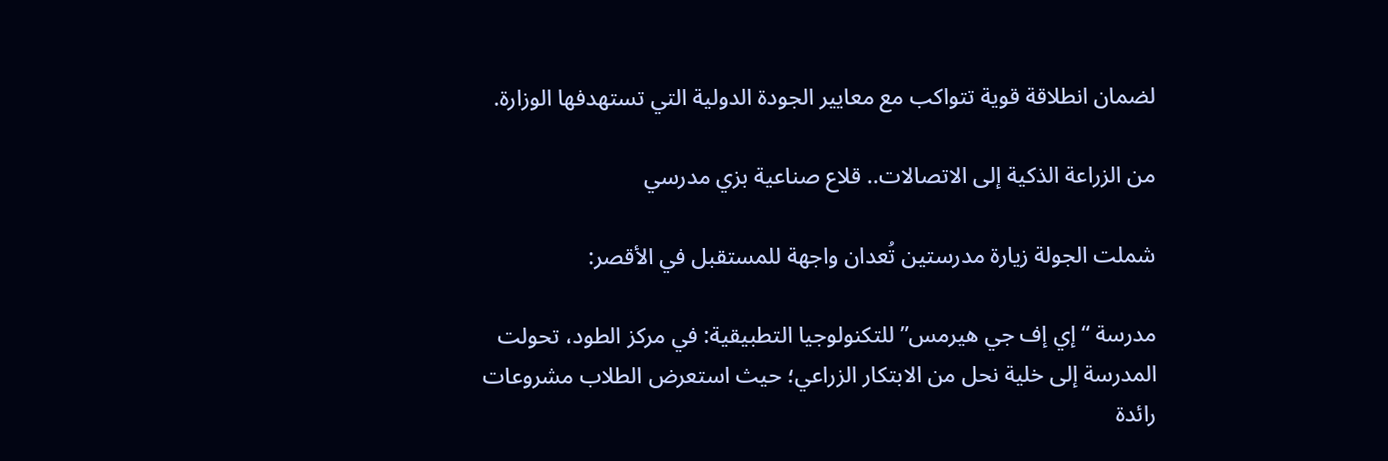لضمان انطلاقة قوية تتواكب مع معايير الجودة الدولية التي تستهدفها الوزارة.

من الزراعة الذكية إلى الاتصالات.. قلاع صناعية بزي مدرسي

شملت الجولة زيارة مدرستين تُعدان واجهة للمستقبل في الأقصر:

مدرسة “إي إف جي هيرمس” للتكنولوجيا التطبيقية: في مركز الطود، تحولت المدرسة إلى خلية نحل من الابتكار الزراعي؛ حيث استعرض الطلاب مشروعات رائدة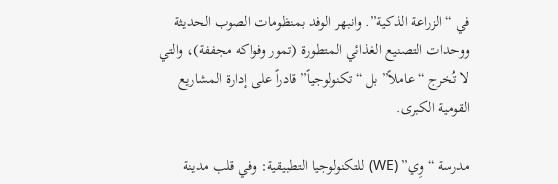في “الزراعة الذكية”. وانبهر الوفد بمنظومات الصوب الحديثة ووحدات التصنيع الغذائي المتطورة (تمور وفواكه مجففة)، والتي لا تُخرج “عاملاً” بل “تكنولوجياً” قادراً على إدارة المشاريع القومية الكبرى.

مدرسة “وِي” (WE) للتكنولوجيا التطبيقية: وفي قلب مدينة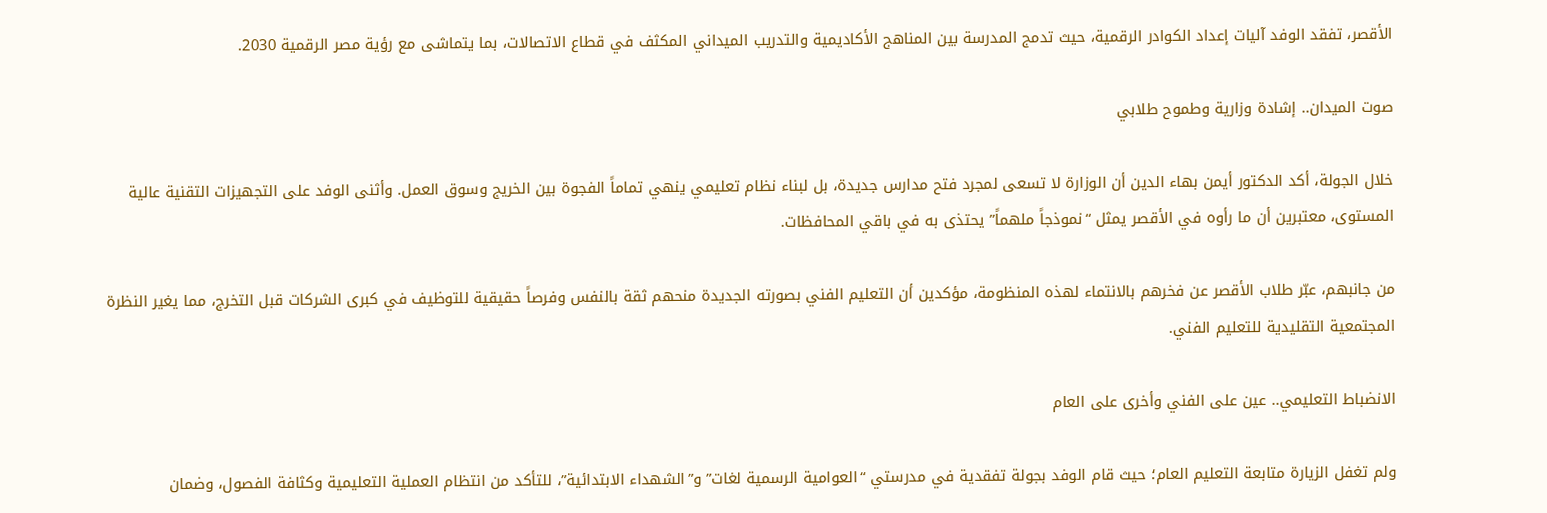الأقصر، تفقد الوفد آليات إعداد الكوادر الرقمية، حيث تدمج المدرسة بين المناهج الأكاديمية والتدريب الميداني المكثف في قطاع الاتصالات، بما يتماشى مع رؤية مصر الرقمية 2030.

صوت الميدان.. إشادة وزارية وطموح طلابي

خلال الجولة، أكد الدكتور أيمن بهاء الدين أن الوزارة لا تسعى لمجرد فتح مدارس جديدة، بل لبناء نظام تعليمي ينهي تماماً الفجوة بين الخريج وسوق العمل. وأثنى الوفد على التجهيزات التقنية عالية المستوى، معتبرين أن ما رأوه في الأقصر يمثل “نموذجاً ملهماً” يحتذى به في باقي المحافظات.

من جانبهم، عبّر طلاب الأقصر عن فخرهم بالانتماء لهذه المنظومة، مؤكدين أن التعليم الفني بصورته الجديدة منحهم ثقة بالنفس وفرصاً حقيقية للتوظيف في كبرى الشركات قبل التخرج، مما يغير النظرة المجتمعية التقليدية للتعليم الفني.

الانضباط التعليمي.. عين على الفني وأخرى على العام

ولم تغفل الزيارة متابعة التعليم العام؛ حيث قام الوفد بجولة تفقدية في مدرستي “العوامية الرسمية لغات” و”الشهداء الابتدائية”، للتأكد من انتظام العملية التعليمية وكثافة الفصول، وضمان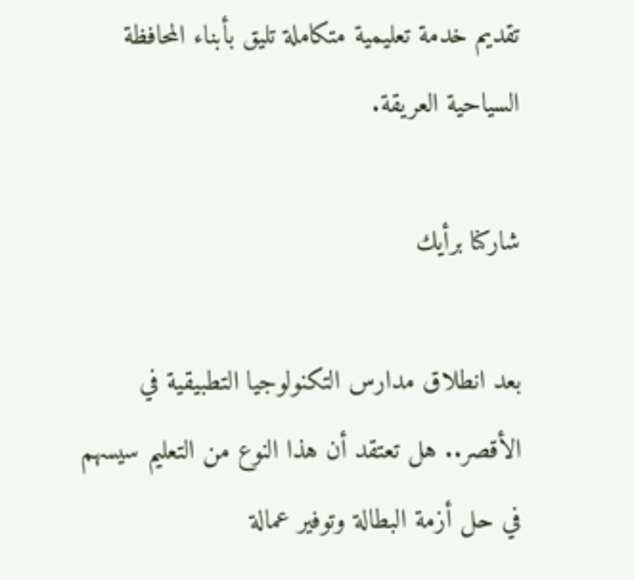تقديم خدمة تعليمية متكاملة تليق بأبناء المحافظة السياحية العريقة.

شاركنا برأيك

بعد انطلاق مدارس التكنولوجيا التطبيقية في الأقصر.. هل تعتقد أن هذا النوع من التعليم سيسهم في حل أزمة البطالة وتوفير عمالة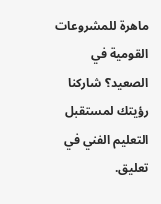ماهرة للمشروعات القومية في الصعيد؟ شاركنا رؤيتك لمستقبل التعليم الفني في تعليق.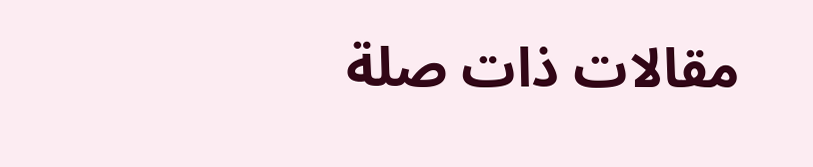مقالات ذات صلة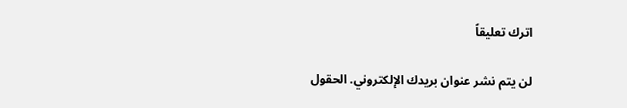اترك تعليقاً

لن يتم نشر عنوان بريدك الإلكتروني. الحقول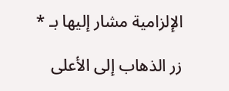الإلزامية مشار إليها بـ *

زر الذهاب إلى الأعلى